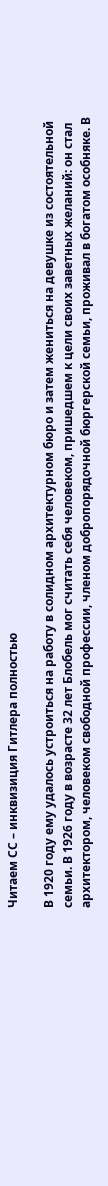Читаем CC – инквизиция Гитлера полностью

В 1920 году ему удалось устроиться на работу в солидном архитектурном бюро и затем жениться на девушке из состоятельной семьи. В 1926 году в возрасте 32 лет Блобель мог считать себя человеком, пришедшем к цели своих заветных желаний: он стал архитектором, человеком свободной профессии, членом добропорядочной бюргерской семьи, проживал в богатом особняке. В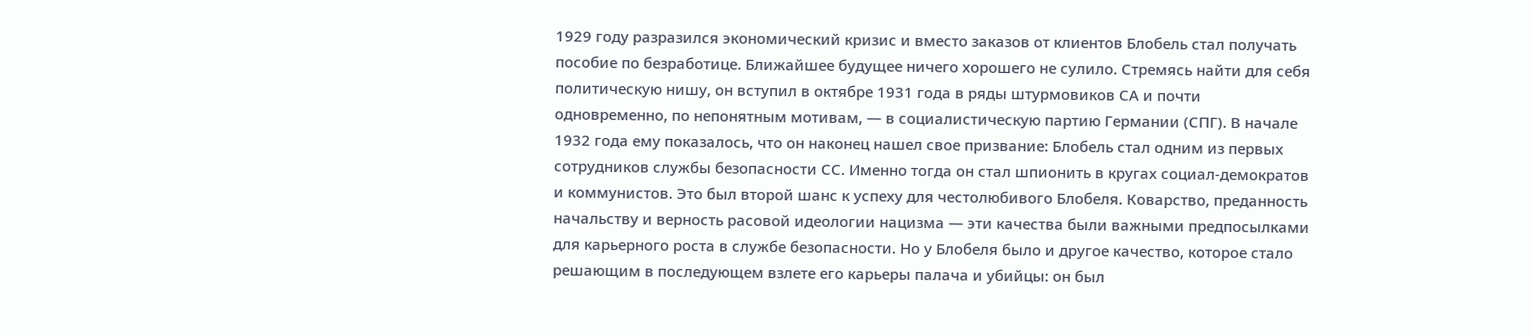1929 году разразился экономический кризис и вместо заказов от клиентов Блобель стал получать пособие по безработице. Ближайшее будущее ничего хорошего не сулило. Стремясь найти для себя политическую нишу, он вступил в октябре 1931 года в ряды штурмовиков СА и почти одновременно, по непонятным мотивам, — в социалистическую партию Германии (СПГ). В начале 1932 года ему показалось, что он наконец нашел свое призвание: Блобель стал одним из первых сотрудников службы безопасности СС. Именно тогда он стал шпионить в кругах социал-демократов и коммунистов. Это был второй шанс к успеху для честолюбивого Блобеля. Коварство, преданность начальству и верность расовой идеологии нацизма — эти качества были важными предпосылками для карьерного роста в службе безопасности. Но у Блобеля было и другое качество, которое стало решающим в последующем взлете его карьеры палача и убийцы: он был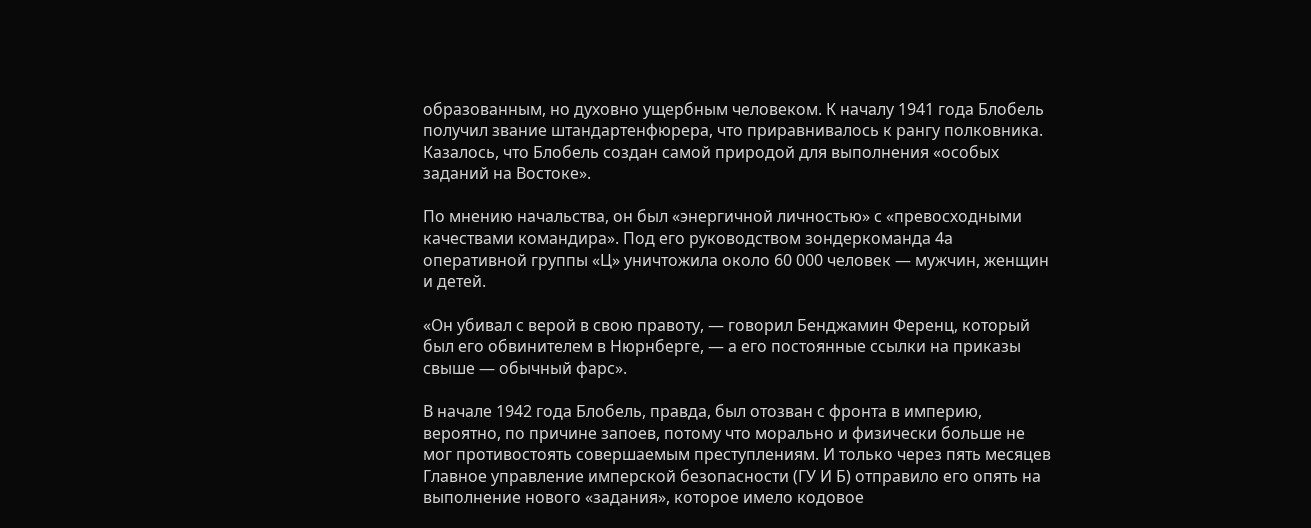образованным, но духовно ущербным человеком. К началу 1941 года Блобель получил звание штандартенфюрера, что приравнивалось к рангу полковника. Казалось, что Блобель создан самой природой для выполнения «особых заданий на Востоке».

По мнению начальства, он был «энергичной личностью» с «превосходными качествами командира». Под его руководством зондеркоманда 4а оперативной группы «Ц» уничтожила около 60 000 человек — мужчин, женщин и детей.

«Он убивал с верой в свою правоту, — говорил Бенджамин Ференц, который был его обвинителем в Нюрнберге, — а его постоянные ссылки на приказы свыше — обычный фарс».

В начале 1942 года Блобель, правда, был отозван с фронта в империю, вероятно, по причине запоев, потому что морально и физически больше не мог противостоять совершаемым преступлениям. И только через пять месяцев Главное управление имперской безопасности (ГУ И Б) отправило его опять на выполнение нового «задания», которое имело кодовое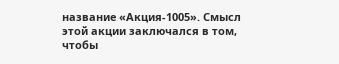название «Акция-1005». Смысл этой акции заключался в том, чтобы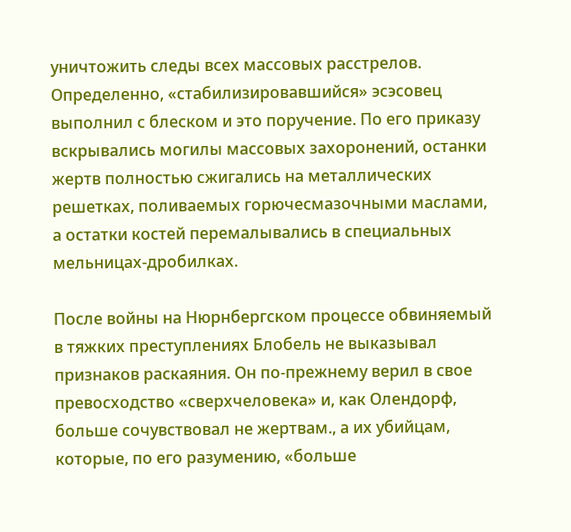уничтожить следы всех массовых расстрелов. Определенно, «стабилизировавшийся» эсэсовец выполнил с блеском и это поручение. По его приказу вскрывались могилы массовых захоронений, останки жертв полностью сжигались на металлических решетках, поливаемых горючесмазочными маслами, а остатки костей перемалывались в специальных мельницах-дробилках.

После войны на Нюрнбергском процессе обвиняемый в тяжких преступлениях Блобель не выказывал признаков раскаяния. Он по-прежнему верил в свое превосходство «сверхчеловека» и, как Олендорф, больше сочувствовал не жертвам., а их убийцам, которые, по его разумению, «больше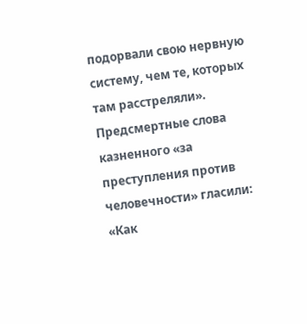подорвали свою нервную систему, чем те, которых там расстреляли». Предсмертные слова казненного «за преступления против человечности» гласили: «Как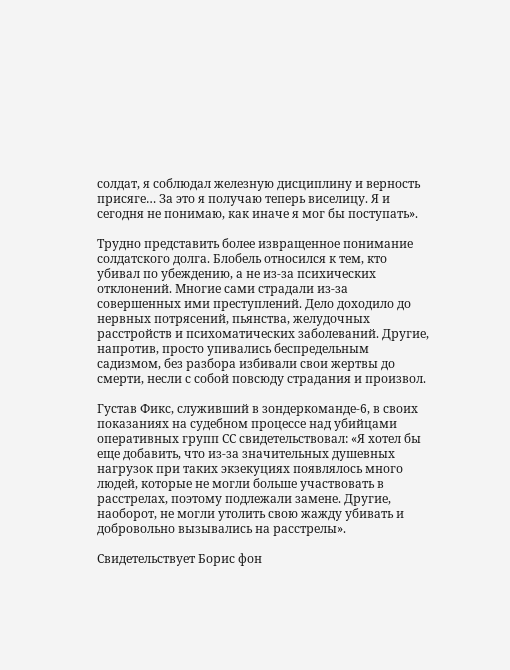солдат, я соблюдал железную дисциплину и верность присяге… За это я получаю теперь виселицу. Я и сегодня не понимаю, как иначе я мог бы поступать».

Трудно представить более извращенное понимание солдатского долга. Блобель относился к тем, кто убивал по убеждению, а не из-за психических отклонений. Многие сами страдали из-за совершенных ими преступлений. Дело доходило до нервных потрясений, пьянства, желудочных расстройств и психоматических заболеваний. Другие, напротив, просто упивались беспредельным садизмом, без разбора избивали свои жертвы до смерти, несли с собой повсюду страдания и произвол.

Густав Фикс, служивший в зондеркоманде-6, в своих показаниях на судебном процессе над убийцами оперативных групп СС свидетельствовал: «Я хотел бы еще добавить, что из-за значительных душевных нагрузок при таких экзекуциях появлялось много людей, которые не могли больше участвовать в расстрелах, поэтому подлежали замене. Другие, наоборот, не могли утолить свою жажду убивать и добровольно вызывались на расстрелы».

Свидетельствует Борис фон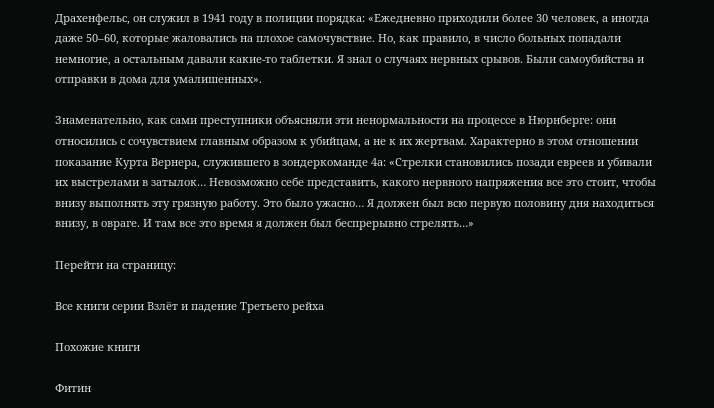Драхенфельс, он служил в 1941 году в полиции порядка: «Ежедневно приходили более 30 человек, а иногда даже 50–60, которые жаловались на плохое самочувствие. Но, как правило, в число больных попадали немногие, а остальным давали какие-то таблетки. Я знал о случаях нервных срывов. Были самоубийства и отправки в дома для умалишенных».

Знаменательно, как сами преступники объясняли эти ненормальности на процессе в Нюрнберге: они относились с сочувствием главным образом к убийцам, а не к их жертвам. Характерно в этом отношении показание Курта Вернера, служившего в зондеркоманде 4а: «Стрелки становились позади евреев и убивали их выстрелами в затылок… Невозможно себе представить, какого нервного напряжения все это стоит, чтобы внизу выполнять эту грязную работу. Это было ужасно… Я должен был всю первую половину дня находиться внизу, в овраге. И там все это время я должен был беспрерывно стрелять…»

Перейти на страницу:

Все книги серии Взлёт и падение Третьего рейха

Похожие книги

Фитин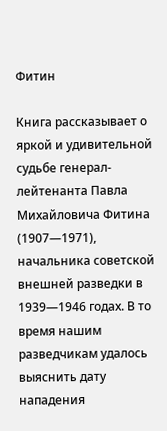Фитин

Книга рассказывает о яркой и удивительной судьбе генерал-лейтенанта Павла Михайловича Фитина (1907—1971), начальника советской внешней разведки в 1939—1946 годах. В то время нашим разведчикам удалось выяснить дату нападения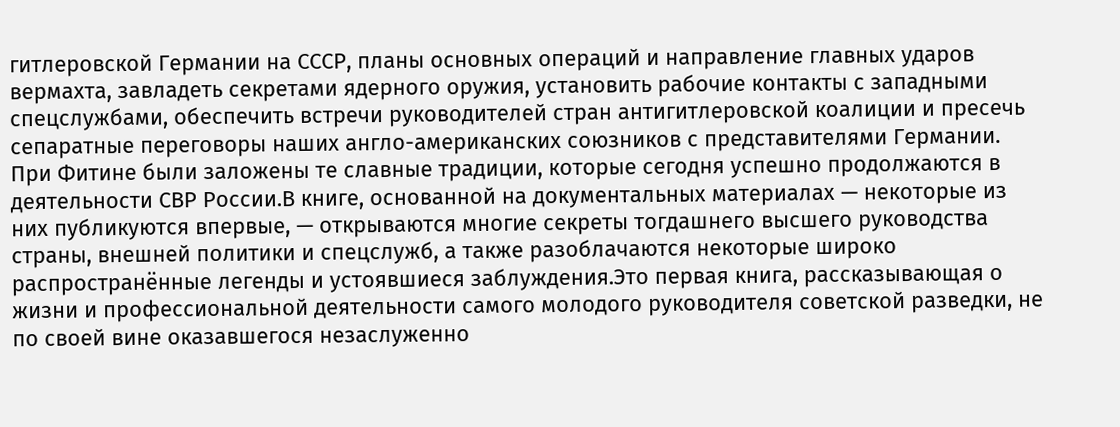гитлеровской Германии на СССР, планы основных операций и направление главных ударов вермахта, завладеть секретами ядерного оружия, установить рабочие контакты с западными спецслужбами, обеспечить встречи руководителей стран антигитлеровской коалиции и пресечь сепаратные переговоры наших англо-американских союзников с представителями Германии. При Фитине были заложены те славные традиции, которые сегодня успешно продолжаются в деятельности СВР России.В книге, основанной на документальных материалах — некоторые из них публикуются впервые, — открываются многие секреты тогдашнего высшего руководства страны, внешней политики и спецслужб, а также разоблачаются некоторые широко распространённые легенды и устоявшиеся заблуждения.Это первая книга, рассказывающая о жизни и профессиональной деятельности самого молодого руководителя советской разведки, не по своей вине оказавшегося незаслуженно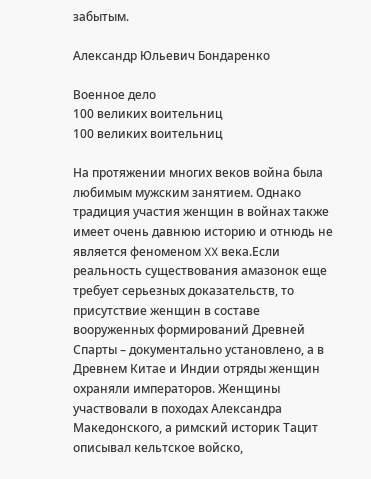забытым.

Александр Юльевич Бондаренко

Военное дело
100 великих воительниц
100 великих воительниц

На протяжении многих веков война была любимым мужским занятием. Однако традиция участия женщин в войнах также имеет очень давнюю историю и отнюдь не является феноменом XX века.Если реальность существования амазонок еще требует серьезных доказательств, то присутствие женщин в составе вооруженных формирований Древней Спарты – документально установлено, а в Древнем Китае и Индии отряды женщин охраняли императоров. Женщины участвовали в походах Александра Македонского, а римский историк Тацит описывал кельтское войско,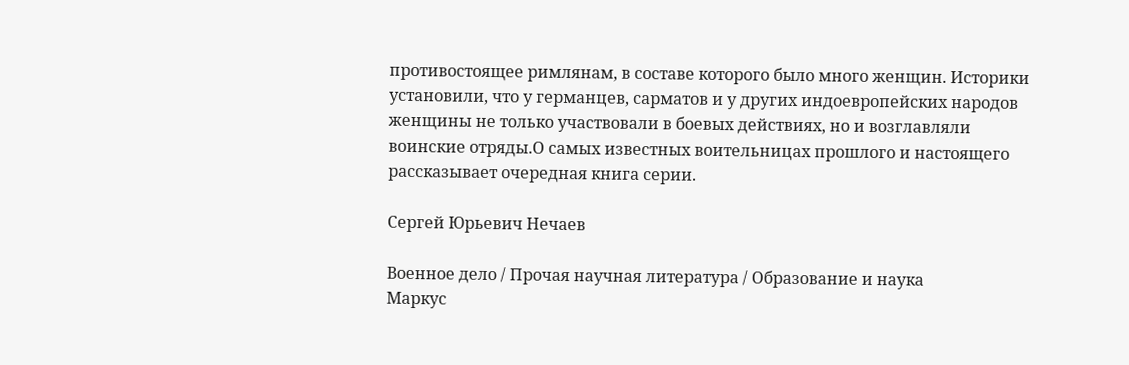противостоящее римлянам, в составе которого было много женщин. Историки установили, что у германцев, сарматов и у других индоевропейских народов женщины не только участвовали в боевых действиях, но и возглавляли воинские отряды.О самых известных воительницах прошлого и настоящего рассказывает очередная книга серии.

Сергей Юрьевич Нечаев

Военное дело / Прочая научная литература / Образование и наука
Маркус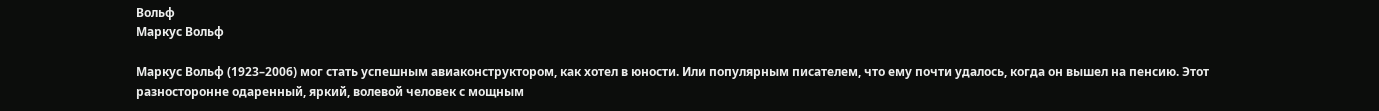Вольф
Маркус Вольф

Маркус Вольф (1923–2006) мог стать успешным авиаконструктором, как хотел в юности. Или популярным писателем, что ему почти удалось, когда он вышел на пенсию. Этот разносторонне одаренный, яркий, волевой человек с мощным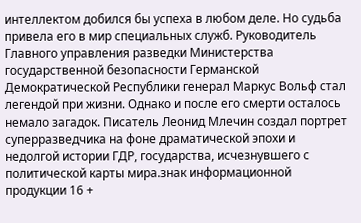интеллектом добился бы успеха в любом деле. Но судьба привела его в мир специальных служб. Руководитель Главного управления разведки Министерства государственной безопасности Германской Демократической Республики генерал Маркус Вольф стал легендой при жизни. Однако и после его смерти осталось немало загадок. Писатель Леонид Млечин создал портрет суперразведчика на фоне драматической эпохи и недолгой истории ГДР, государства, исчезнувшего с политической карты мира.знак информационной продукции 16 +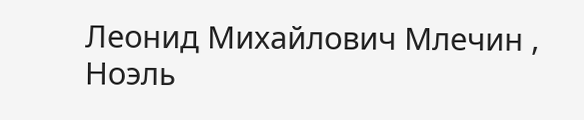Леонид Михайлович Млечин , Ноэль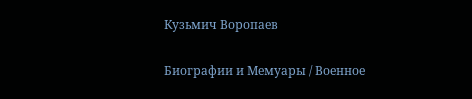Кузьмич Воропаев

Биографии и Мемуары / Военное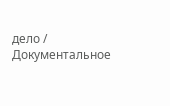дело / Документальное